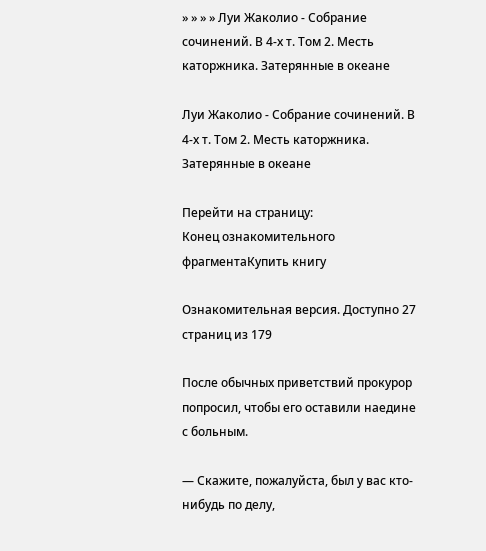» » » » Луи Жаколио - Собрание сочинений. В 4-х т. Том 2. Месть каторжника. Затерянные в океане

Луи Жаколио - Собрание сочинений. В 4-х т. Том 2. Месть каторжника. Затерянные в океане

Перейти на страницу:
Конец ознакомительного фрагментаКупить книгу

Ознакомительная версия. Доступно 27 страниц из 179

После обычных приветствий прокурор попросил, чтобы его оставили наедине с больным.

— Скажите, пожалуйста, был у вас кто-нибудь по делу,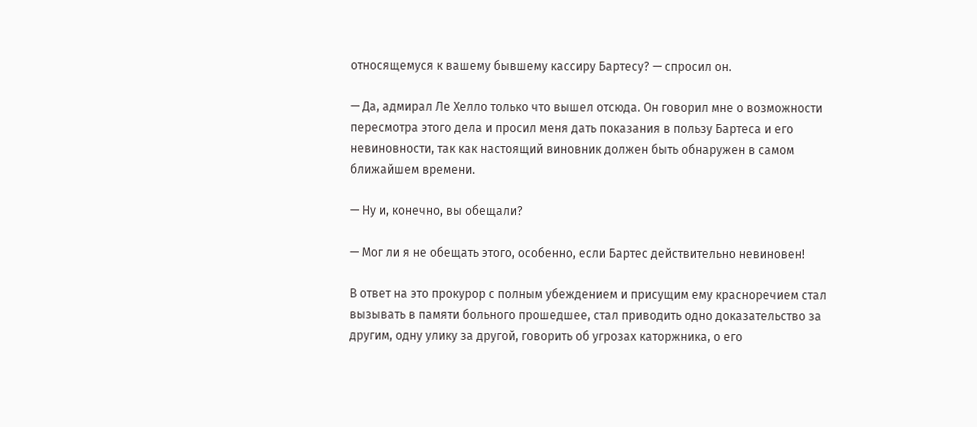относящемуся к вашему бывшему кассиру Бартесу? — спросил он.

— Да, адмирал Ле Хелло только что вышел отсюда. Он говорил мне о возможности пересмотра этого дела и просил меня дать показания в пользу Бартеса и его невиновности, так как настоящий виновник должен быть обнаружен в самом ближайшем времени.

— Ну и, конечно, вы обещали?

— Мог ли я не обещать этого, особенно, если Бартес действительно невиновен!

В ответ на это прокурор с полным убеждением и присущим ему красноречием стал вызывать в памяти больного прошедшее, стал приводить одно доказательство за другим, одну улику за другой, говорить об угрозах каторжника, о его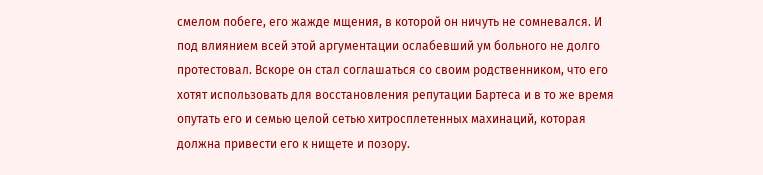смелом побеге, его жажде мщения, в которой он ничуть не сомневался. И под влиянием всей этой аргументации ослабевший ум больного не долго протестовал. Вскоре он стал соглашаться со своим родственником, что его хотят использовать для восстановления репутации Бартеса и в то же время опутать его и семью целой сетью хитросплетенных махинаций, которая должна привести его к нищете и позору.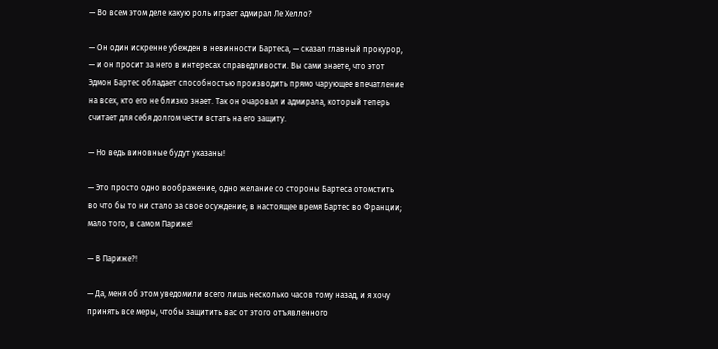— Во всем этом деле какую роль играет адмирал Ле Хелло?

— Он один искренне убежден в невинности Бартеса, — сказал главный прокурор, — и он просит за него в интересах справедливости. Вы сами знаете, что этот Эдмон Бартес обладает способностью производить прямо чарующее впечатление на всех, кто его не близко знает. Так он очаровал и адмирала, который теперь считает для себя долгом чести встать на его защиту.

— Но ведь виновные будут указаны!

— Это просто одно воображение, одно желание со стороны Бартеса отомстить во что бы то ни стало за свое осуждение; в настоящее время Бартес во Франции; мало того, в самом Париже!

— В Париже?!

— Да, меня об этом уведомили всего лишь несколько часов тому назад, и я хочу принять все меры, чтобы защитить вас от этого отъявленного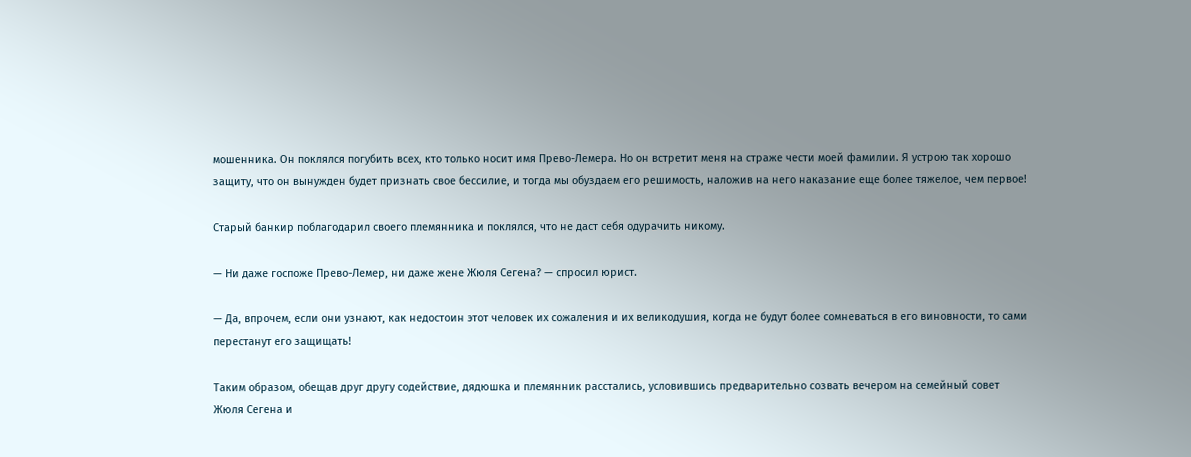мошенника. Он поклялся погубить всех, кто только носит имя Прево-Лемера. Но он встретит меня на страже чести моей фамилии. Я устрою так хорошо защиту, что он вынужден будет признать свое бессилие, и тогда мы обуздаем его решимость, наложив на него наказание еще более тяжелое, чем первое!

Старый банкир поблагодарил своего племянника и поклялся, что не даст себя одурачить никому.

— Ни даже госпоже Прево-Лемер, ни даже жене Жюля Сегена? — спросил юрист.

— Да, впрочем, если они узнают, как недостоин этот человек их сожаления и их великодушия, когда не будут более сомневаться в его виновности, то сами перестанут его защищать!

Таким образом, обещав друг другу содействие, дядюшка и племянник расстались, условившись предварительно созвать вечером на семейный совет Жюля Сегена и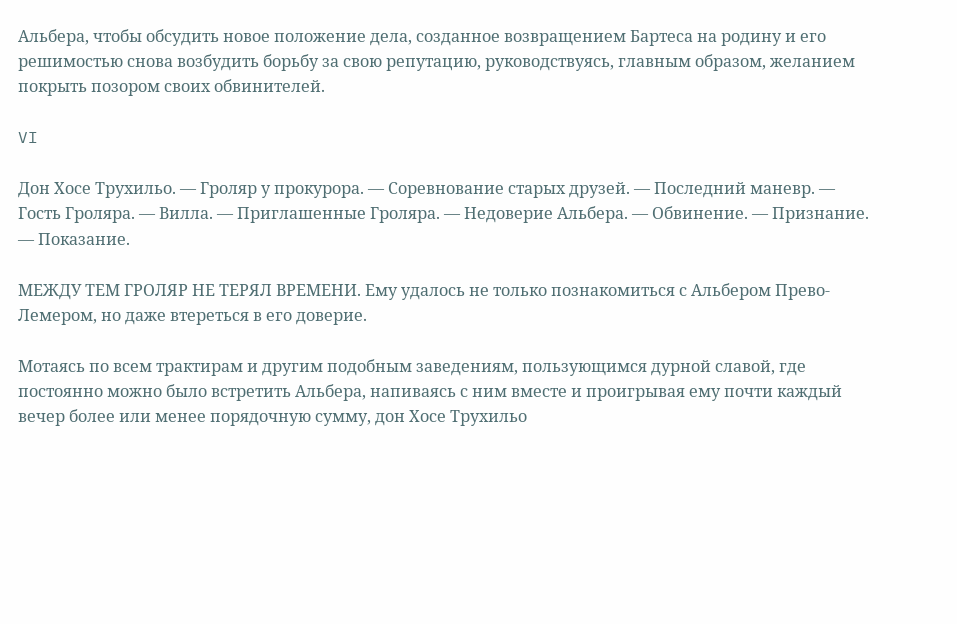Альбера, чтобы обсудить новое положение дела, созданное возвращением Бартеса на родину и его решимостью снова возбудить борьбу за свою репутацию, руководствуясь, главным образом, желанием покрыть позором своих обвинителей.

VI

Дон Хосе Трухильо. — Гроляр у прокурора. — Соревнование старых друзей. — Последний маневр. — Гость Гроляра. — Вилла. — Приглашенные Гроляра. — Недоверие Альбера. — Обвинение. — Признание. — Показание.

МЕЖДУ ТЕМ ГРОЛЯР НЕ ТЕРЯЛ ВРЕМЕНИ. Ему удалось не только познакомиться с Альбером Прево-Лемером, но даже втереться в его доверие.

Мотаясь по всем трактирам и другим подобным заведениям, пользующимся дурной славой, где постоянно можно было встретить Альбера, напиваясь с ним вместе и проигрывая ему почти каждый вечер более или менее порядочную сумму, дон Хосе Трухильо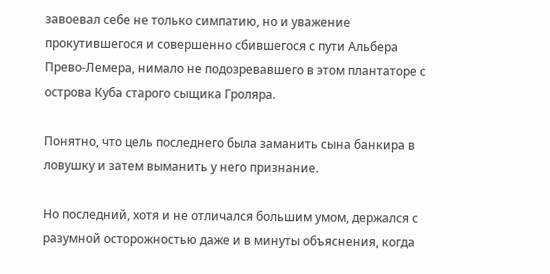завоевал себе не только симпатию, но и уважение прокутившегося и совершенно сбившегося с пути Альбера Прево-Лемера, нимало не подозревавшего в этом плантаторе с острова Куба старого сыщика Гроляра.

Понятно, что цель последнего была заманить сына банкира в ловушку и затем выманить у него признание.

Но последний, хотя и не отличался большим умом, держался с разумной осторожностью даже и в минуты объяснения, когда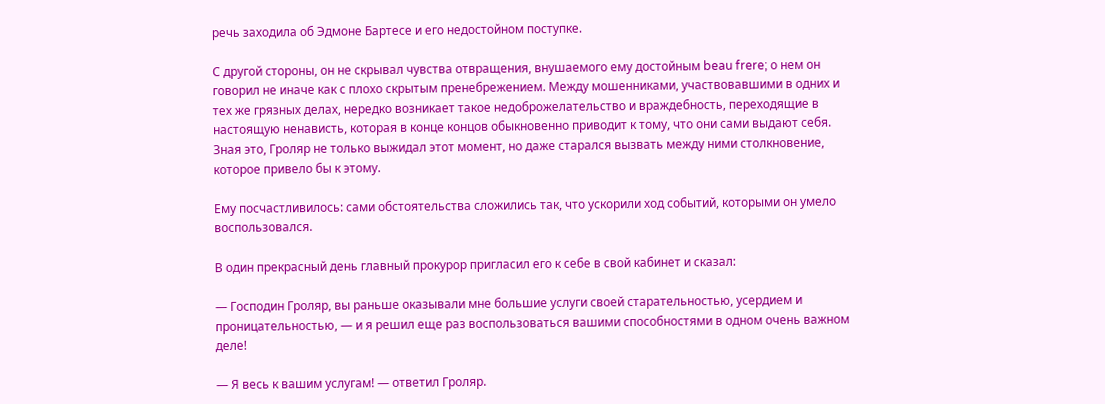речь заходила об Эдмоне Бартесе и его недостойном поступке.

С другой стороны, он не скрывал чувства отвращения, внушаемого ему достойным beau frere; о нем он говорил не иначе как с плохо скрытым пренебрежением. Между мошенниками, участвовавшими в одних и тех же грязных делах, нередко возникает такое недоброжелательство и враждебность, переходящие в настоящую ненависть, которая в конце концов обыкновенно приводит к тому, что они сами выдают себя. Зная это, Гроляр не только выжидал этот момент, но даже старался вызвать между ними столкновение, которое привело бы к этому.

Ему посчастливилось: сами обстоятельства сложились так, что ускорили ход событий, которыми он умело воспользовался.

В один прекрасный день главный прокурор пригласил его к себе в свой кабинет и сказал:

— Господин Гроляр, вы раньше оказывали мне большие услуги своей старательностью, усердием и проницательностью, — и я решил еще раз воспользоваться вашими способностями в одном очень важном деле!

— Я весь к вашим услугам! — ответил Гроляр.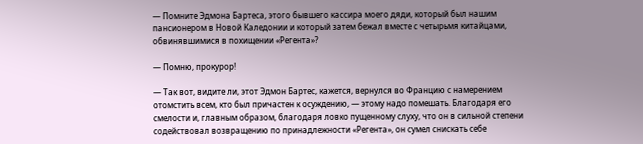— Помните Эдмона Бартеса, этого бывшего кассира моего дяди, который был нашим пансионером в Новой Каледонии и который затем бежал вместе с четырьмя китайцами, обвинявшимися в похищении «Регента»?

— Помню, прокурор!

— Так вот, видите ли, этот Эдмон Бартес, кажется, вернулся во Францию с намерением отомстить всем, кто был причастен к осуждению, — этому надо помешать. Благодаря его смелости и, главным образом, благодаря ловко пущенному слуху, что он в сильной степени содействовал возвращению по принадлежности «Регента», он сумел снискать себе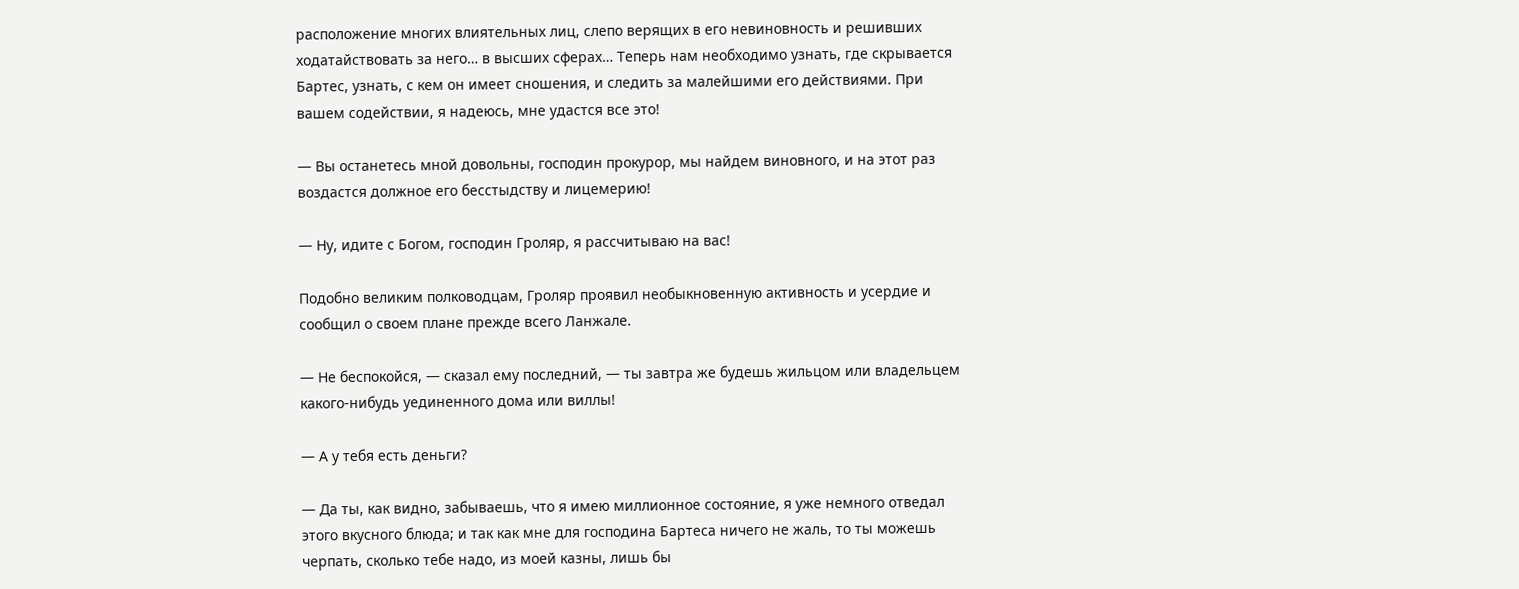расположение многих влиятельных лиц, слепо верящих в его невиновность и решивших ходатайствовать за него… в высших сферах… Теперь нам необходимо узнать, где скрывается Бартес, узнать, с кем он имеет сношения, и следить за малейшими его действиями. При вашем содействии, я надеюсь, мне удастся все это!

— Вы останетесь мной довольны, господин прокурор, мы найдем виновного, и на этот раз воздастся должное его бесстыдству и лицемерию!

— Ну, идите с Богом, господин Гроляр, я рассчитываю на вас!

Подобно великим полководцам, Гроляр проявил необыкновенную активность и усердие и сообщил о своем плане прежде всего Ланжале.

— Не беспокойся, — сказал ему последний, — ты завтра же будешь жильцом или владельцем какого-нибудь уединенного дома или виллы!

— А у тебя есть деньги?

— Да ты, как видно, забываешь, что я имею миллионное состояние, я уже немного отведал этого вкусного блюда; и так как мне для господина Бартеса ничего не жаль, то ты можешь черпать, сколько тебе надо, из моей казны, лишь бы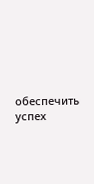обеспечить успех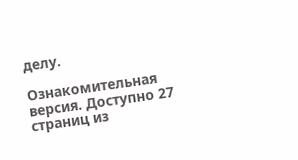делу.

Ознакомительная версия. Доступно 27 страниц из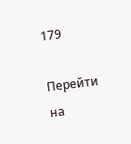179

Перейти на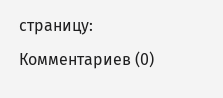страницу:
Комментариев (0)